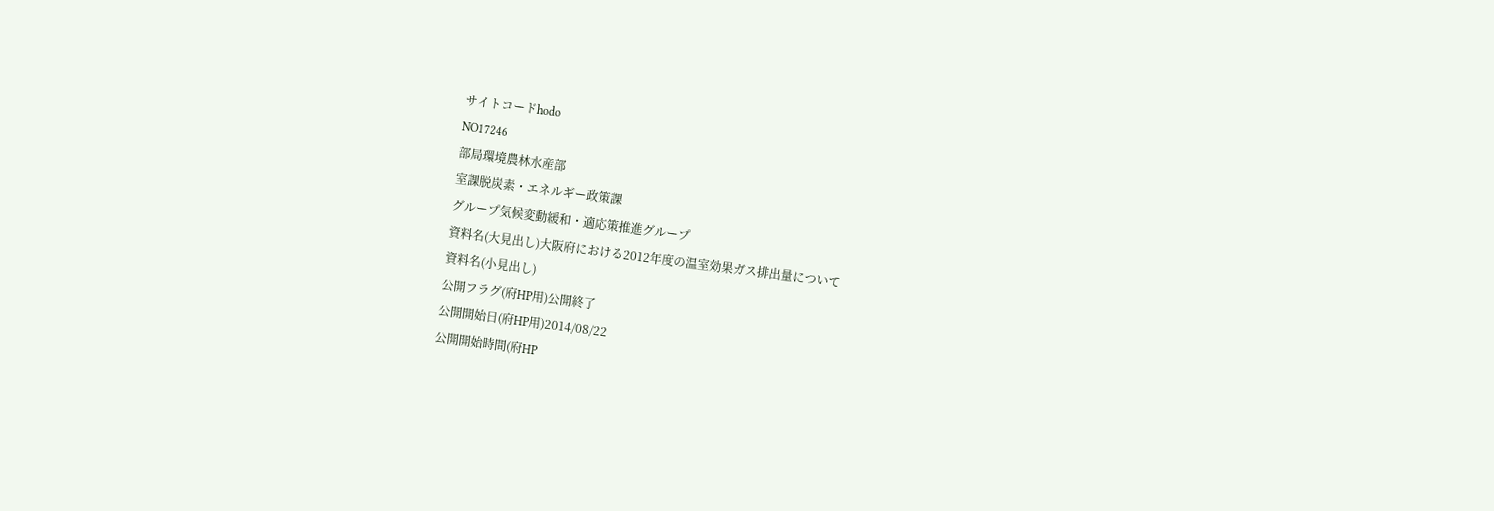サイトコードhodo
NO17246
部局環境農林水産部
室課脱炭素・エネルギー政策課
グループ気候変動緩和・適応策推進グループ
資料名(大見出し)大阪府における2012年度の温室効果ガス排出量について
資料名(小見出し)
公開フラグ(府HP用)公開終了
公開開始日(府HP用)2014/08/22
公開開始時間(府HP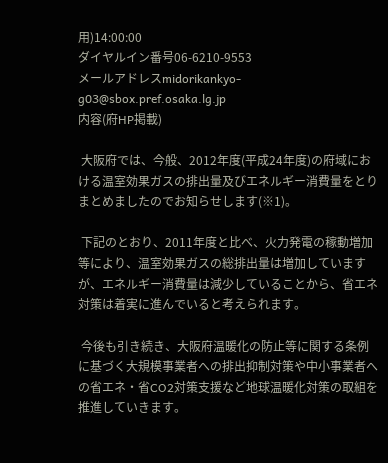用)14:00:00
ダイヤルイン番号06-6210-9553
メールアドレスmidorikankyo-g03@sbox.pref.osaka.lg.jp
内容(府HP掲載)

 大阪府では、今般、2012年度(平成24年度)の府域における温室効果ガスの排出量及びエネルギー消費量をとりまとめましたのでお知らせします(※1)。

 下記のとおり、2011年度と比べ、火力発電の稼動増加等により、温室効果ガスの総排出量は増加していますが、エネルギー消費量は減少していることから、省エネ対策は着実に進んでいると考えられます。

 今後も引き続き、大阪府温暖化の防止等に関する条例に基づく大規模事業者への排出抑制対策や中小事業者への省エネ・省CO2対策支援など地球温暖化対策の取組を推進していきます。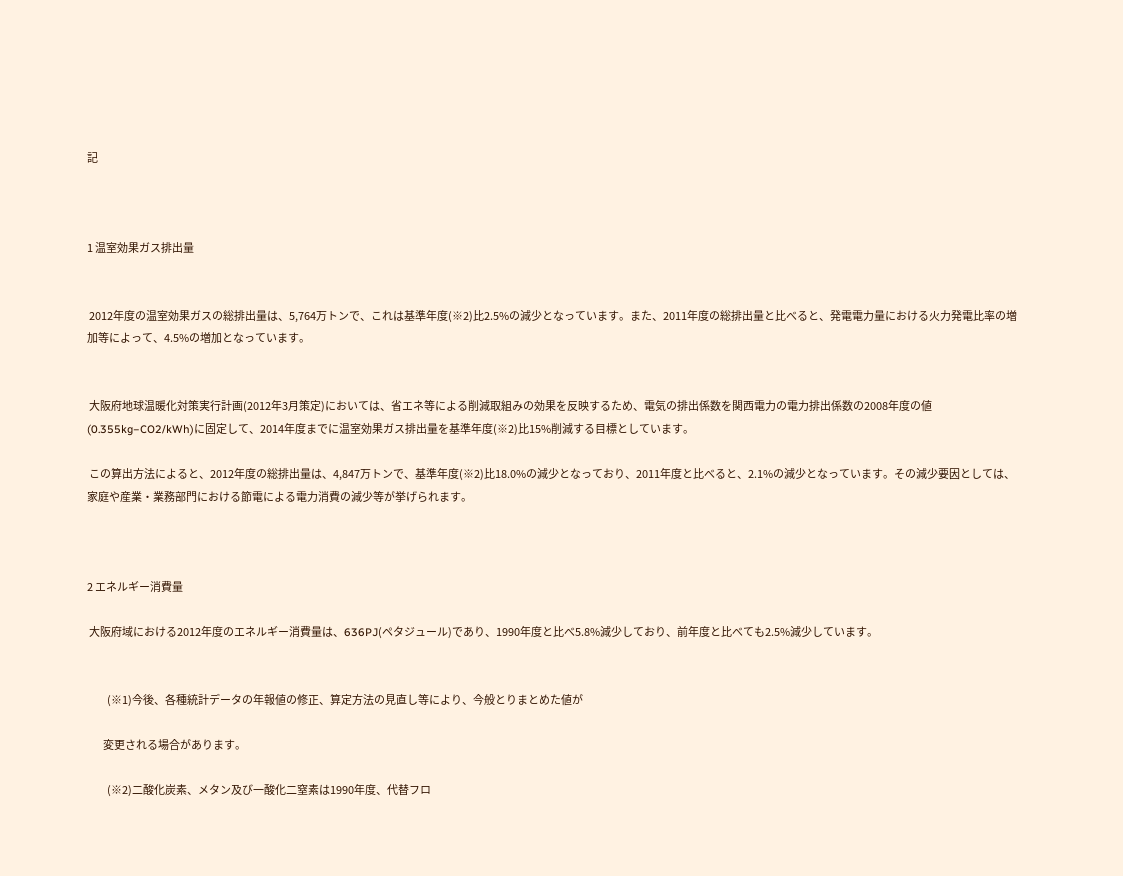記



1 温室効果ガス排出量


 2012年度の温室効果ガスの総排出量は、5,764万トンで、これは基準年度(※2)比2.5%の減少となっています。また、2011年度の総排出量と比べると、発電電力量における火力発電比率の増加等によって、4.5%の増加となっています。


 大阪府地球温暖化対策実行計画(2012年3月策定)においては、省エネ等による削減取組みの効果を反映するため、電気の排出係数を関西電力の電力排出係数の2008年度の値(0.355kg−CO2/kWh)に固定して、2014年度までに温室効果ガス排出量を基準年度(※2)比15%削減する目標としています。

 この算出方法によると、2012年度の総排出量は、4,847万トンで、基準年度(※2)比18.0%の減少となっており、2011年度と比べると、2.1%の減少となっています。その減少要因としては、家庭や産業・業務部門における節電による電力消費の減少等が挙げられます。



2 エネルギー消費量

 大阪府域における2012年度のエネルギー消費量は、636PJ(ペタジュール)であり、1990年度と比べ5.8%減少しており、前年度と比べても2.5%減少しています。


          (※1)今後、各種統計データの年報値の修正、算定方法の見直し等により、今般とりまとめた値が

        変更される場合があります。

          (※2)二酸化炭素、メタン及び一酸化二窒素は1990年度、代替フロ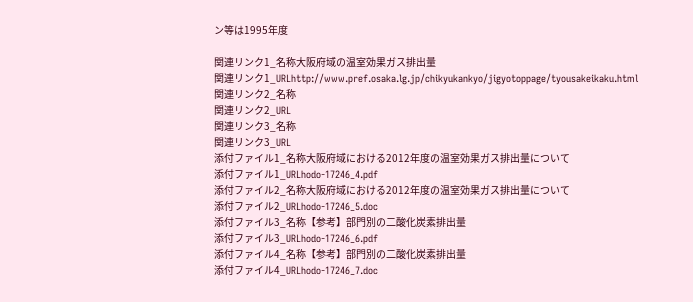ン等は1995年度

関連リンク1_名称大阪府域の温室効果ガス排出量
関連リンク1_URLhttp://www.pref.osaka.lg.jp/chikyukankyo/jigyotoppage/tyousakeikaku.html
関連リンク2_名称
関連リンク2_URL
関連リンク3_名称
関連リンク3_URL
添付ファイル1_名称大阪府域における2012年度の温室効果ガス排出量について
添付ファイル1_URLhodo-17246_4.pdf
添付ファイル2_名称大阪府域における2012年度の温室効果ガス排出量について
添付ファイル2_URLhodo-17246_5.doc
添付ファイル3_名称【参考】部門別の二酸化炭素排出量
添付ファイル3_URLhodo-17246_6.pdf
添付ファイル4_名称【参考】部門別の二酸化炭素排出量
添付ファイル4_URLhodo-17246_7.doc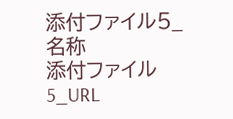添付ファイル5_名称
添付ファイル5_URL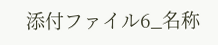添付ファイル6_名称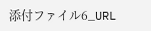添付ファイル6_URL